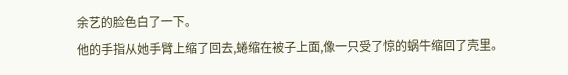余艺的脸色白了一下。
他的手指从她手臂上缩了回去,蜷缩在被子上面,像一只受了惊的蜗牛缩回了壳里。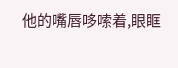他的嘴唇哆嗦着,眼眶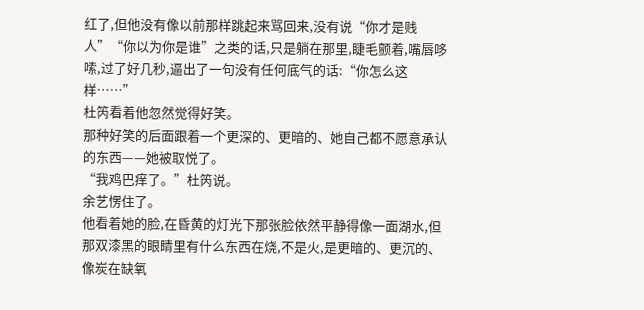红了,但他没有像以前那样跳起来骂回来,没有说“你才是贱人”“你以为你是谁”之类的话,只是躺在那里,睫毛颤着,嘴唇哆嗦,过了好几秒,逼出了一句没有任何底气的话:“你怎么这样……”
杜笍看着他忽然觉得好笑。
那种好笑的后面跟着一个更深的、更暗的、她自己都不愿意承认的东西——她被取悦了。
“我鸡巴痒了。”杜笍说。
余艺愣住了。
他看着她的脸,在昏黄的灯光下那张脸依然平静得像一面湖水,但那双漆黑的眼睛里有什么东西在烧,不是火,是更暗的、更沉的、像炭在缺氧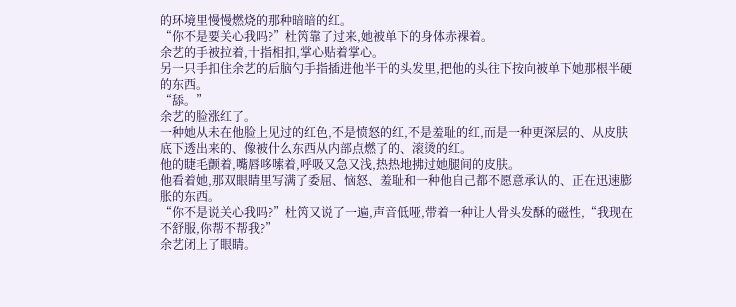的环境里慢慢燃烧的那种暗暗的红。
“你不是要关心我吗?”杜笍靠了过来,她被单下的身体赤裸着。
余艺的手被拉着,十指相扣,掌心贴着掌心。
另一只手扣住余艺的后脑勺手指插进他半干的头发里,把他的头往下按向被单下她那根半硬的东西。
“舔。”
余艺的脸涨红了。
一种她从未在他脸上见过的红色,不是愤怒的红,不是羞耻的红,而是一种更深层的、从皮肤底下透出来的、像被什么东西从内部点燃了的、滚烫的红。
他的睫毛颤着,嘴唇哆嗦着,呼吸又急又浅,热热地拂过她腿间的皮肤。
他看着她,那双眼睛里写满了委屈、恼怒、羞耻和一种他自己都不愿意承认的、正在迅速膨胀的东西。
“你不是说关心我吗?”杜笍又说了一遍,声音低哑,带着一种让人骨头发酥的磁性,“我现在不舒服,你帮不帮我?”
余艺闭上了眼睛。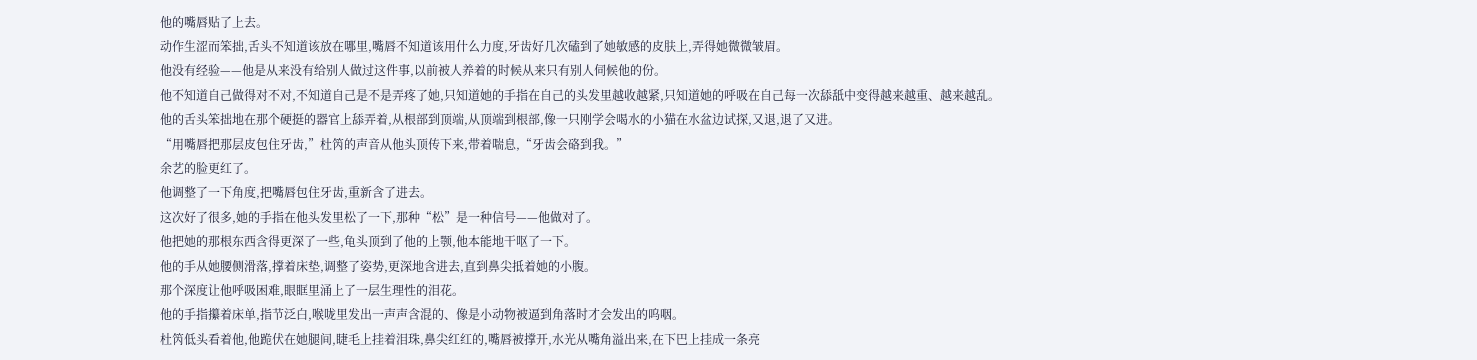他的嘴唇贴了上去。
动作生涩而笨拙,舌头不知道该放在哪里,嘴唇不知道该用什么力度,牙齿好几次磕到了她敏感的皮肤上,弄得她微微皱眉。
他没有经验——他是从来没有给别人做过这件事,以前被人养着的时候从来只有别人伺候他的份。
他不知道自己做得对不对,不知道自己是不是弄疼了她,只知道她的手指在自己的头发里越收越紧,只知道她的呼吸在自己每一次舔舐中变得越来越重、越来越乱。
他的舌头笨拙地在那个硬挺的器官上舔弄着,从根部到顶端,从顶端到根部,像一只刚学会喝水的小猫在水盆边试探,又退,退了又进。
“用嘴唇把那层皮包住牙齿,”杜笍的声音从他头顶传下来,带着喘息,“牙齿会硌到我。”
余艺的脸更红了。
他调整了一下角度,把嘴唇包住牙齿,重新含了进去。
这次好了很多,她的手指在他头发里松了一下,那种“松”是一种信号——他做对了。
他把她的那根东西含得更深了一些,龟头顶到了他的上颚,他本能地干呕了一下。
他的手从她腰侧滑落,撑着床垫,调整了姿势,更深地含进去,直到鼻尖抵着她的小腹。
那个深度让他呼吸困难,眼眶里涌上了一层生理性的泪花。
他的手指攥着床单,指节泛白,喉咙里发出一声声含混的、像是小动物被逼到角落时才会发出的呜咽。
杜笍低头看着他,他跪伏在她腿间,睫毛上挂着泪珠,鼻尖红红的,嘴唇被撑开,水光从嘴角溢出来,在下巴上挂成一条亮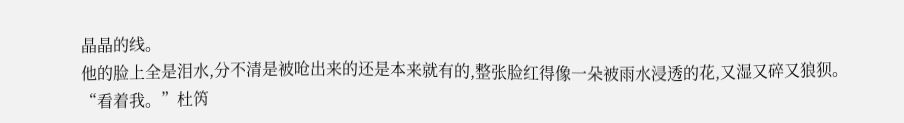晶晶的线。
他的脸上全是泪水,分不清是被呛出来的还是本来就有的,整张脸红得像一朵被雨水浸透的花,又湿又碎又狼狈。
“看着我。”杜笍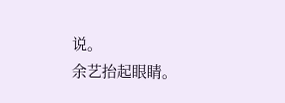说。
余艺抬起眼睛。